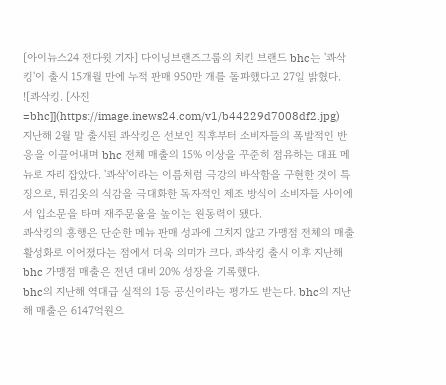[아이뉴스24 전다윗 기자] 다이닝브랜즈그룹의 치킨 브랜드 bhc는 '콰삭킹'이 출시 15개월 만에 누적 판매 950만 개를 돌파했다고 27일 밝혔다.
![콰삭킹. [사진=bhc]](https://image.inews24.com/v1/b44229d7008df2.jpg)
지난해 2월 말 출시된 콰삭킹은 선보인 직후부터 소비자들의 폭발적인 반응을 이끌어내며 bhc 전체 매출의 15% 이상을 꾸준히 점유하는 대표 메뉴로 자리 잡았다. '콰삭'이라는 이름처럼 극강의 바삭함을 구현한 것이 특징으로, 튀김옷의 식감을 극대화한 독자적인 제조 방식이 소비자들 사이에서 입소문을 타며 재주문율을 높이는 원동력이 됐다.
콰삭킹의 흥행은 단순한 메뉴 판매 성과에 그치지 않고 가맹점 전체의 매출 활성화로 이어졌다는 점에서 더욱 의미가 크다. 콰삭킹 출시 이후 지난해 bhc 가맹점 매출은 전년 대비 20% 성장을 기록했다.
bhc의 지난해 역대급 실적의 1등 공신이라는 평가도 받는다. bhc의 지난해 매출은 6147억원으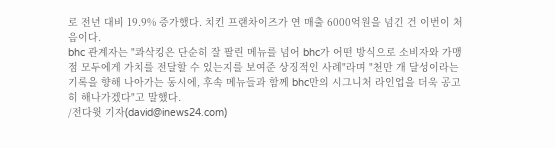로 전년 대비 19.9% 증가했다. 치킨 프랜차이즈가 연 매출 6000억원을 넘긴 건 이번이 처음이다.
bhc 관계자는 "콰삭킹은 단순히 잘 팔린 메뉴를 넘어 bhc가 어떤 방식으로 소비자와 가맹점 모두에게 가치를 전달할 수 있는지를 보여준 상징적인 사례"라며 "천만 개 달성이라는 기록을 향해 나아가는 동시에, 후속 메뉴들과 함께 bhc만의 시그니처 라인업을 더욱 공고히 해나가겠다"고 말했다.
/전다윗 기자(david@inews24.com)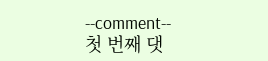--comment--
첫 번째 댓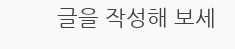글을 작성해 보세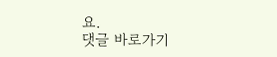요.
댓글 바로가기